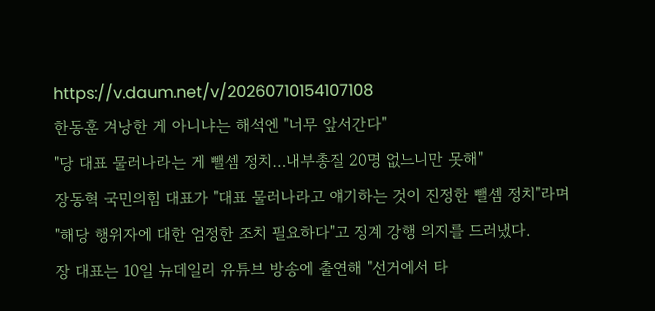https://v.daum.net/v/20260710154107108
한동훈 겨낭한 게 아니냐는 해석엔 "너무 앞서간다"
"당 대표 물러나라는 게 뺄셈 정치…내부총질 20명 없느니만 못해"
장동혁 국민의힘 대표가 "대표 물러나라고 얘기하는 것이 진정한 뺄셈 정치"라며 "해당 행위자에 대한 엄정한 조치 필요하다"고 징계 강행 의지를 드러냈다.
장 대표는 10일 뉴데일리 유튜브 방송에 출연해 "선거에서 타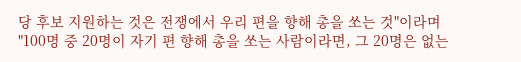당 후보 지원하는 것은 전쟁에서 우리 편을 향해 총을 쏘는 것"이라며 "100명 중 20명이 자기 편 향해 총을 쏘는 사람이라면, 그 20명은 없는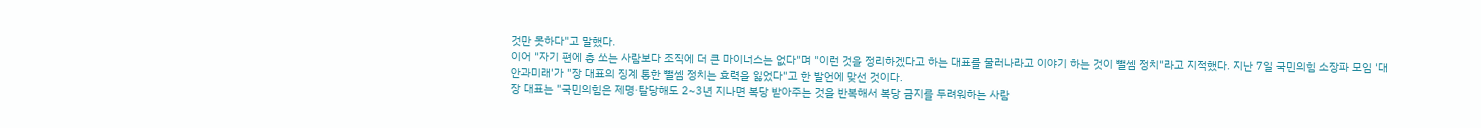것만 못하다"고 말했다.
이어 "자기 편에 총 쏘는 사람보다 조직에 더 큰 마이너스는 없다"며 "이런 것을 정리하겠다고 하는 대표를 물러나라고 이야기 하는 것이 뺄셈 정치"라고 지적했다. 지난 7일 국민의힘 소장파 모임 '대안과미래'가 "장 대표의 징계 통한 뺄셈 정치는 효력을 잃었다"고 한 발언에 맞선 것이다.
장 대표는 "국민의힘은 제명·탈당해도 2~3년 지나면 복당 받아주는 것을 반복해서 복당 금지를 두려워하는 사람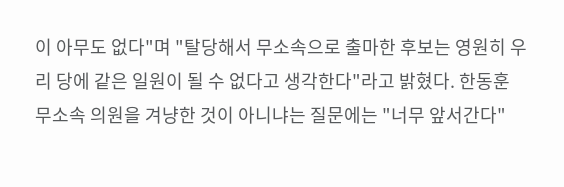이 아무도 없다"며 "탈당해서 무소속으로 출마한 후보는 영원히 우리 당에 같은 일원이 될 수 없다고 생각한다"라고 밝혔다. 한동훈 무소속 의원을 겨냥한 것이 아니냐는 질문에는 "너무 앞서간다"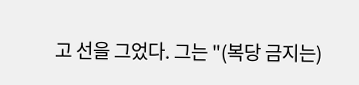고 선을 그었다. 그는 "(복당 금지는)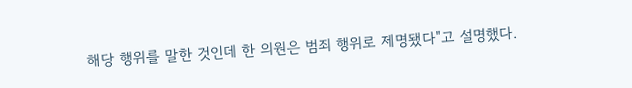해당 행위를 말한 것인데 한 의원은 범죄 행위로 제명됐다"고 설명했다.